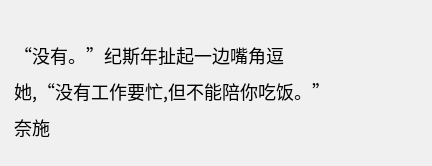“没有。”纪斯年扯起一边嘴角逗她,“没有工作要忙,但不能陪你吃饭。”
奈施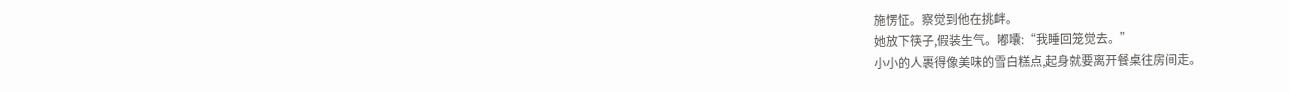施愣怔。察觉到他在挑衅。
她放下筷子,假装生气。嘟囔:“我睡回笼觉去。”
小小的人裹得像美味的雪白糕点,起身就要离开餐桌往房间走。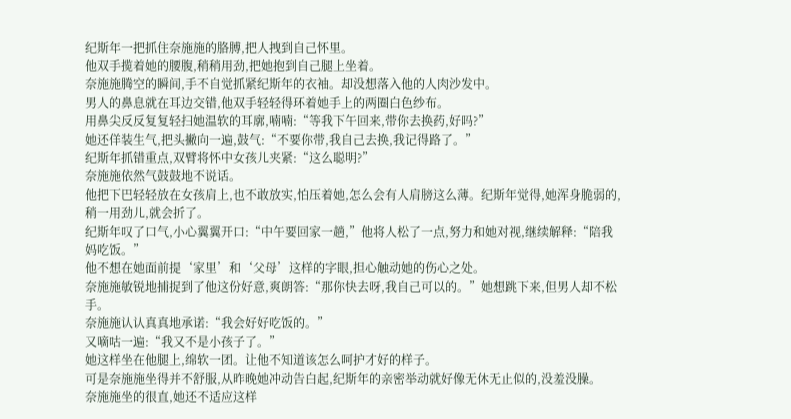纪斯年一把抓住奈施施的胳膊,把人拽到自己怀里。
他双手揽着她的腰腹,稍稍用劲,把她抱到自己腿上坐着。
奈施施腾空的瞬间,手不自觉抓紧纪斯年的衣袖。却没想落入他的人肉沙发中。
男人的鼻息就在耳边交错,他双手轻轻得环着她手上的两圈白色纱布。
用鼻尖反反复复轻扫她温软的耳廓,喃喃:“等我下午回来,带你去换药,好吗?”
她还佯装生气,把头撇向一遍,鼓气:“不要你带,我自己去换,我记得路了。”
纪斯年抓错重点,双臂将怀中女孩儿夹紧:“这么聪明?”
奈施施依然气鼓鼓地不说话。
他把下巴轻轻放在女孩肩上,也不敢放实,怕压着她,怎么会有人肩膀这么薄。纪斯年觉得,她浑身脆弱的,稍一用劲儿,就会折了。
纪斯年叹了口气,小心翼翼开口:“中午要回家一趟,”他将人松了一点,努力和她对视,继续解释:“陪我妈吃饭。”
他不想在她面前提‘家里’和‘父母’这样的字眼,担心触动她的伤心之处。
奈施施敏锐地捕捉到了他这份好意,爽朗答:“那你快去呀,我自己可以的。”她想跳下来,但男人却不松手。
奈施施认认真真地承诺:“我会好好吃饭的。”
又嘀咕一遍:“我又不是小孩子了。”
她这样坐在他腿上,绵软一团。让他不知道该怎么呵护才好的样子。
可是奈施施坐得并不舒服,从昨晚她冲动告白起,纪斯年的亲密举动就好像无休无止似的,没羞没臊。
奈施施坐的很直,她还不适应这样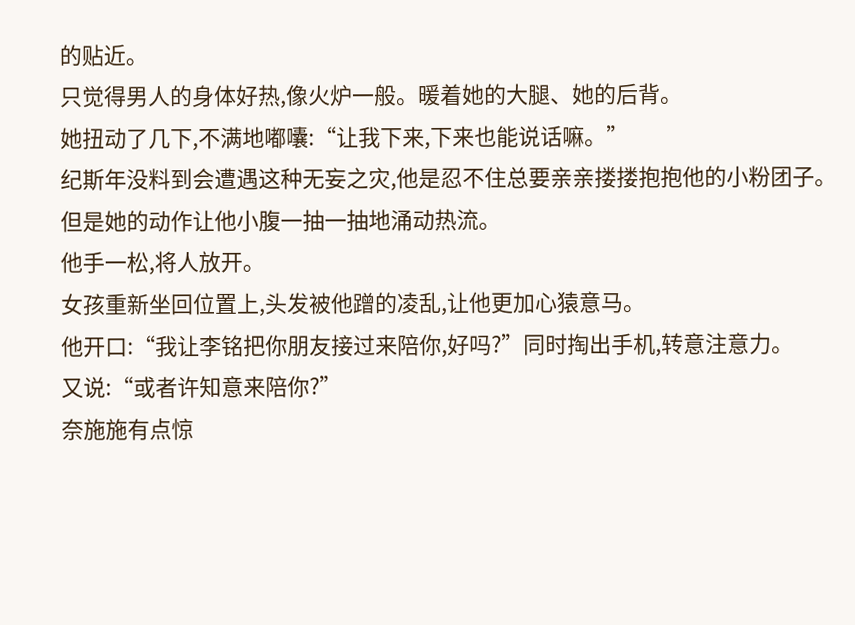的贴近。
只觉得男人的身体好热,像火炉一般。暖着她的大腿、她的后背。
她扭动了几下,不满地嘟囔:“让我下来,下来也能说话嘛。”
纪斯年没料到会遭遇这种无妄之灾,他是忍不住总要亲亲搂搂抱抱他的小粉团子。但是她的动作让他小腹一抽一抽地涌动热流。
他手一松,将人放开。
女孩重新坐回位置上,头发被他蹭的凌乱,让他更加心猿意马。
他开口:“我让李铭把你朋友接过来陪你,好吗?”同时掏出手机,转意注意力。
又说:“或者许知意来陪你?”
奈施施有点惊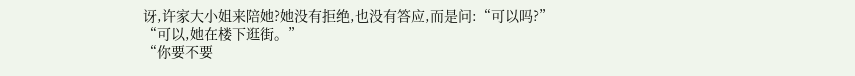讶,许家大小姐来陪她?她没有拒绝,也没有答应,而是问:“可以吗?”
“可以,她在楼下逛街。”
“你要不要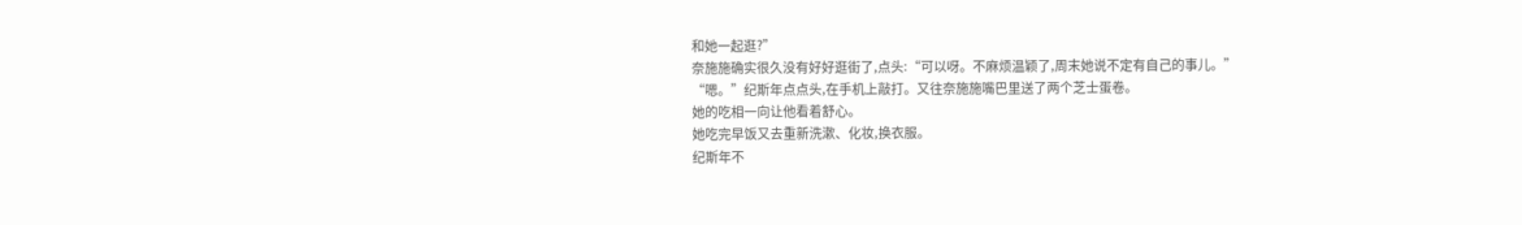和她一起逛?”
奈施施确实很久没有好好逛街了,点头:“可以呀。不麻烦温颖了,周末她说不定有自己的事儿。”
“嗯。”纪斯年点点头,在手机上敲打。又往奈施施嘴巴里送了两个芝士蛋卷。
她的吃相一向让他看着舒心。
她吃完早饭又去重新洗漱、化妆,换衣服。
纪斯年不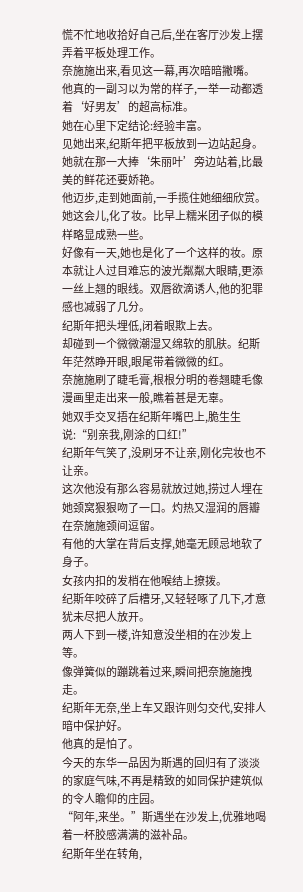慌不忙地收拾好自己后,坐在客厅沙发上摆弄着平板处理工作。
奈施施出来,看见这一幕,再次暗暗撇嘴。
他真的一副习以为常的样子,一举一动都透着‘好男友’的超高标准。
她在心里下定结论:经验丰富。
见她出来,纪斯年把平板放到一边站起身。
她就在那一大捧‘朱丽叶’旁边站着,比最美的鲜花还要娇艳。
他迈步,走到她面前,一手揽住她细细欣赏。
她这会儿,化了妆。比早上糯米团子似的模样略显成熟一些。
好像有一天,她也是化了一个这样的妆。原本就让人过目难忘的波光粼粼大眼睛,更添一丝上翘的眼线。双唇欲滴诱人,他的犯罪感也减弱了几分。
纪斯年把头埋低,闭着眼欺上去。
却碰到一个微微潮湿又绵软的肌肤。纪斯年茫然睁开眼,眼尾带着微微的红。
奈施施刷了睫毛膏,根根分明的卷翘睫毛像漫画里走出来一般,瞧着甚是无辜。
她双手交叉捂在纪斯年嘴巴上,脆生生说:“别亲我,刚涂的口红!”
纪斯年气笑了,没刷牙不让亲,刚化完妆也不让亲。
这次他没有那么容易就放过她,捞过人埋在她颈窝狠狠吻了一口。灼热又湿润的唇瓣在奈施施颈间逗留。
有他的大掌在背后支撑,她毫无顾忌地软了身子。
女孩内扣的发梢在他喉结上撩拨。
纪斯年咬碎了后槽牙,又轻轻啄了几下,才意犹未尽把人放开。
两人下到一楼,许知意没坐相的在沙发上等。
像弹簧似的蹦跳着过来,瞬间把奈施施拽走。
纪斯年无奈,坐上车又跟许则匀交代,安排人暗中保护好。
他真的是怕了。
今天的东华一品因为斯遇的回归有了淡淡的家庭气味,不再是精致的如同保护建筑似的令人瞻仰的庄园。
“阿年,来坐。”斯遇坐在沙发上,优雅地喝着一杯胶感满满的滋补品。
纪斯年坐在转角,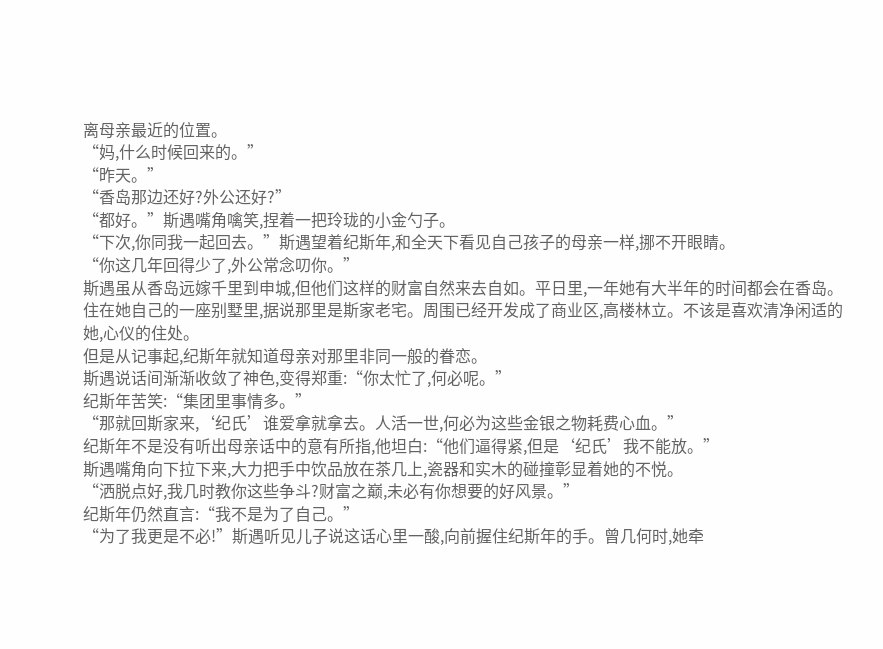离母亲最近的位置。
“妈,什么时候回来的。”
“昨天。”
“香岛那边还好?外公还好?”
“都好。”斯遇嘴角噙笑,捏着一把玲珑的小金勺子。
“下次,你同我一起回去。”斯遇望着纪斯年,和全天下看见自己孩子的母亲一样,挪不开眼睛。
“你这几年回得少了,外公常念叨你。”
斯遇虽从香岛远嫁千里到申城,但他们这样的财富自然来去自如。平日里,一年她有大半年的时间都会在香岛。
住在她自己的一座别墅里,据说那里是斯家老宅。周围已经开发成了商业区,高楼林立。不该是喜欢清净闲适的她,心仪的住处。
但是从记事起,纪斯年就知道母亲对那里非同一般的眷恋。
斯遇说话间渐渐收敛了神色,变得郑重:“你太忙了,何必呢。”
纪斯年苦笑:“集团里事情多。”
“那就回斯家来,‘纪氏’谁爱拿就拿去。人活一世,何必为这些金银之物耗费心血。”
纪斯年不是没有听出母亲话中的意有所指,他坦白:“他们逼得紧,但是‘纪氏’我不能放。”
斯遇嘴角向下拉下来,大力把手中饮品放在茶几上,瓷器和实木的碰撞彰显着她的不悦。
“洒脱点好,我几时教你这些争斗?财富之巅,未必有你想要的好风景。”
纪斯年仍然直言:“我不是为了自己。”
“为了我更是不必!”斯遇听见儿子说这话心里一酸,向前握住纪斯年的手。曾几何时,她牵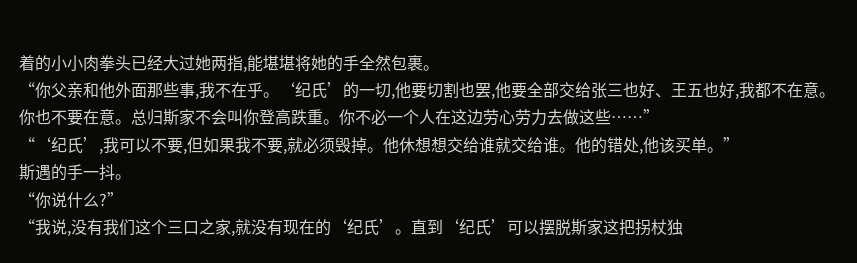着的小小肉拳头已经大过她两指,能堪堪将她的手全然包裹。
“你父亲和他外面那些事,我不在乎。‘纪氏’的一切,他要切割也罢,他要全部交给张三也好、王五也好,我都不在意。你也不要在意。总归斯家不会叫你登高跌重。你不必一个人在这边劳心劳力去做这些……”
“‘纪氏’,我可以不要,但如果我不要,就必须毁掉。他休想想交给谁就交给谁。他的错处,他该买单。”
斯遇的手一抖。
“你说什么?”
“我说,没有我们这个三口之家,就没有现在的‘纪氏’。直到‘纪氏’可以摆脱斯家这把拐杖独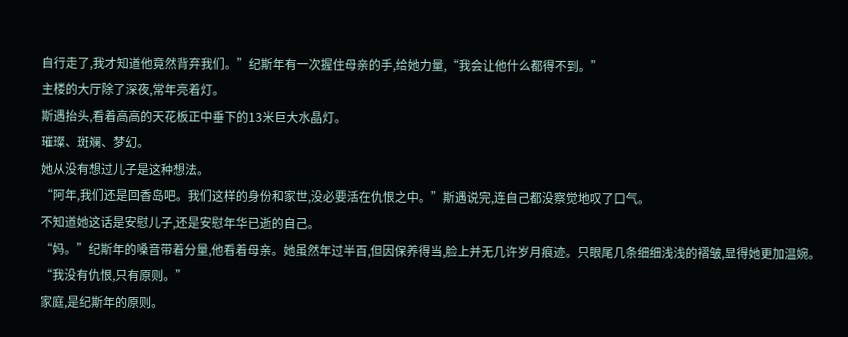自行走了,我才知道他竟然背弃我们。”纪斯年有一次握住母亲的手,给她力量,“我会让他什么都得不到。”
主楼的大厅除了深夜,常年亮着灯。
斯遇抬头,看着高高的天花板正中垂下的13米巨大水晶灯。
璀璨、斑斓、梦幻。
她从没有想过儿子是这种想法。
“阿年,我们还是回香岛吧。我们这样的身份和家世,没必要活在仇恨之中。”斯遇说完,连自己都没察觉地叹了口气。
不知道她这话是安慰儿子,还是安慰年华已逝的自己。
“妈。”纪斯年的嗓音带着分量,他看着母亲。她虽然年过半百,但因保养得当,脸上并无几许岁月痕迹。只眼尾几条细细浅浅的褶皱,显得她更加温婉。
“我没有仇恨,只有原则。”
家庭,是纪斯年的原则。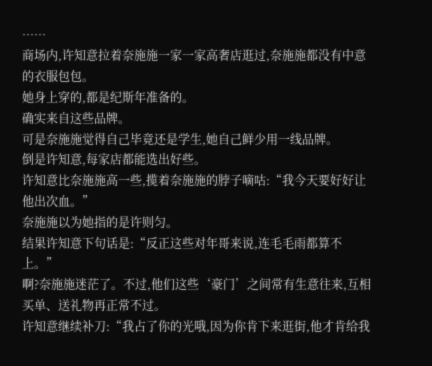……
商场内,许知意拉着奈施施一家一家高奢店逛过,奈施施都没有中意的衣服包包。
她身上穿的,都是纪斯年准备的。
确实来自这些品牌。
可是奈施施觉得自己毕竟还是学生,她自己鲜少用一线品牌。
倒是许知意,每家店都能选出好些。
许知意比奈施施高一些,揽着奈施施的脖子嘀咕:“我今天要好好让他出次血。”
奈施施以为她指的是许则匀。
结果许知意下句话是:“反正这些对年哥来说,连毛毛雨都算不上。”
啊?奈施施迷茫了。不过,他们这些‘豪门’之间常有生意往来,互相买单、送礼物再正常不过。
许知意继续补刀:“我占了你的光哦,因为你肯下来逛街,他才肯给我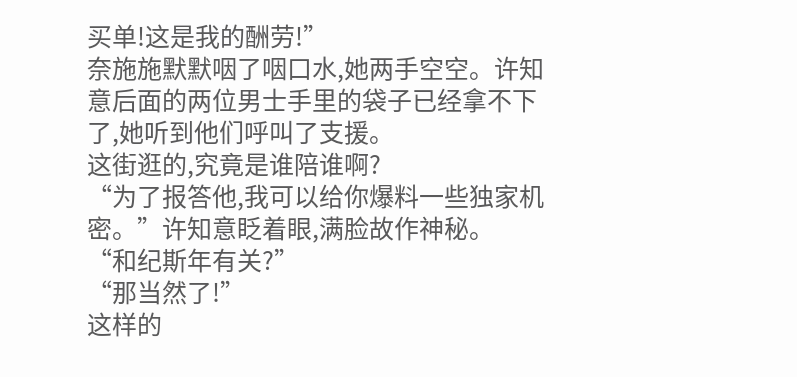买单!这是我的酬劳!”
奈施施默默咽了咽口水,她两手空空。许知意后面的两位男士手里的袋子已经拿不下了,她听到他们呼叫了支援。
这街逛的,究竟是谁陪谁啊?
“为了报答他,我可以给你爆料一些独家机密。”许知意眨着眼,满脸故作神秘。
“和纪斯年有关?”
“那当然了!”
这样的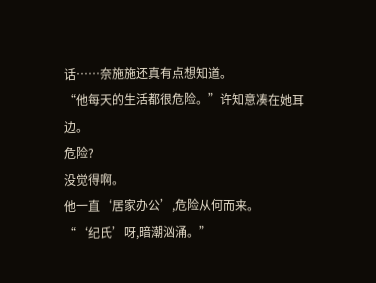话……奈施施还真有点想知道。
“他每天的生活都很危险。”许知意凑在她耳边。
危险?
没觉得啊。
他一直‘居家办公’,危险从何而来。
“‘纪氏’呀,暗潮汹涌。”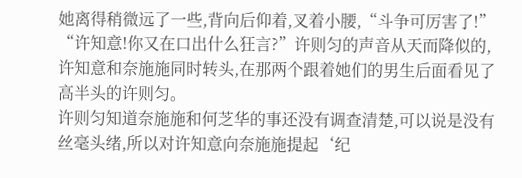她离得稍微远了一些,背向后仰着,叉着小腰,“斗争可厉害了!”
“许知意!你又在口出什么狂言?”许则匀的声音从天而降似的,许知意和奈施施同时转头,在那两个跟着她们的男生后面看见了高半头的许则匀。
许则匀知道奈施施和何芝华的事还没有调查清楚,可以说是没有丝毫头绪,所以对许知意向奈施施提起‘纪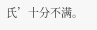氏’十分不满。